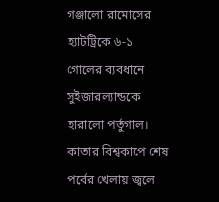গঞ্জালো রামোসের হ্যাটট্রিকে ৬-১ গোলের ব্যবধানে সুইজারল্যান্ডকে হারালো পর্তুগাল। কাতার বিশ্বকাপে শেষ পর্বের খেলায় জ্বলে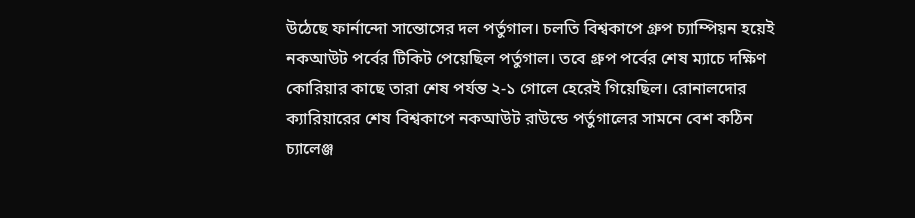উঠেছে ফার্নান্দো সান্তোসের দল পর্তুগাল। চলতি বিশ্বকাপে গ্রুপ চ্যাম্পিয়ন হয়েই নকআউট পর্বের টিকিট পেয়েছিল পর্তুগাল। তবে গ্রুপ পর্বের শেষ ম্যাচে দক্ষিণ কোরিয়ার কাছে তারা শেষ পর্যন্ত ২-১ গোলে হেরেই গিয়েছিল। রোনালদোর ক্যারিয়ারের শেষ বিশ্বকাপে নকআউট রাউন্ডে পর্তুগালের সামনে বেশ কঠিন চ্যালেঞ্জ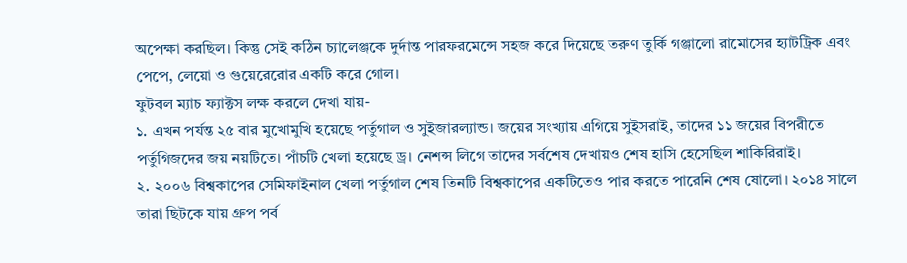অপেক্ষা করছিল। কিন্তু সেই কঠিন চ্যালেঞ্জকে দুর্দান্ত পারফরমেন্সে সহজ করে দিয়েছে তরুণ তুর্কি গঞ্জালো রামোসের হ্যাটট্রিক এবং পেপে, লেয়ো ও গুয়েরেরোর একটি করে গোল।
ফুটবল ম্যাচ ফ্যাক্টস লক্ষ করলে দেখা যায়-
১. এখন পর্যন্ত ২৫ বার মুখোমুখি হয়েছে পর্তুগাল ও সুইজারল্যান্ড। জয়ের সংখ্যায় এগিয়ে সুইসরাই, তাদের ১১ জয়ের বিপরীতে পর্তুগিজদের জয় নয়টিতে। পাঁচটি খেলা হয়েছে ড্র। নেশন্স লিগে তাদের সর্বশেষ দেখায়ও শেষ হাসি হেসেছিল শাকিরিরাই।
২. ২০০৬ বিশ্বকাপের সেমিফাইনাল খেলা পর্তুগাল শেষ তিনটি বিশ্বকাপের একটিতেও পার করতে পারেনি শেষ ষোলো। ২০১৪ সালে তারা ছিটকে যায় গ্রুপ পর্ব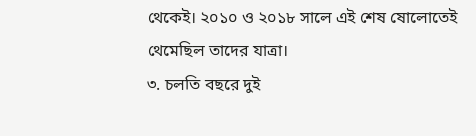থেকেই। ২০১০ ও ২০১৮ সালে এই শেষ ষোলোতেই থেমেছিল তাদের যাত্রা।
৩. চলতি বছরে দুই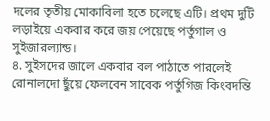দলের তৃতীয় মোকাবিলা হতে চলেছে এটি। প্রথম দুটি লড়াইয়ে একবার করে জয় পেয়েছে পর্তুগাল ও সুইজারল্যান্ড।
৪. সুইসদের জালে একবার বল পাঠাতে পারলেই রোনালদো ছুঁয়ে ফেলবেন সাবেক পর্তুগিজ কিংবদন্তি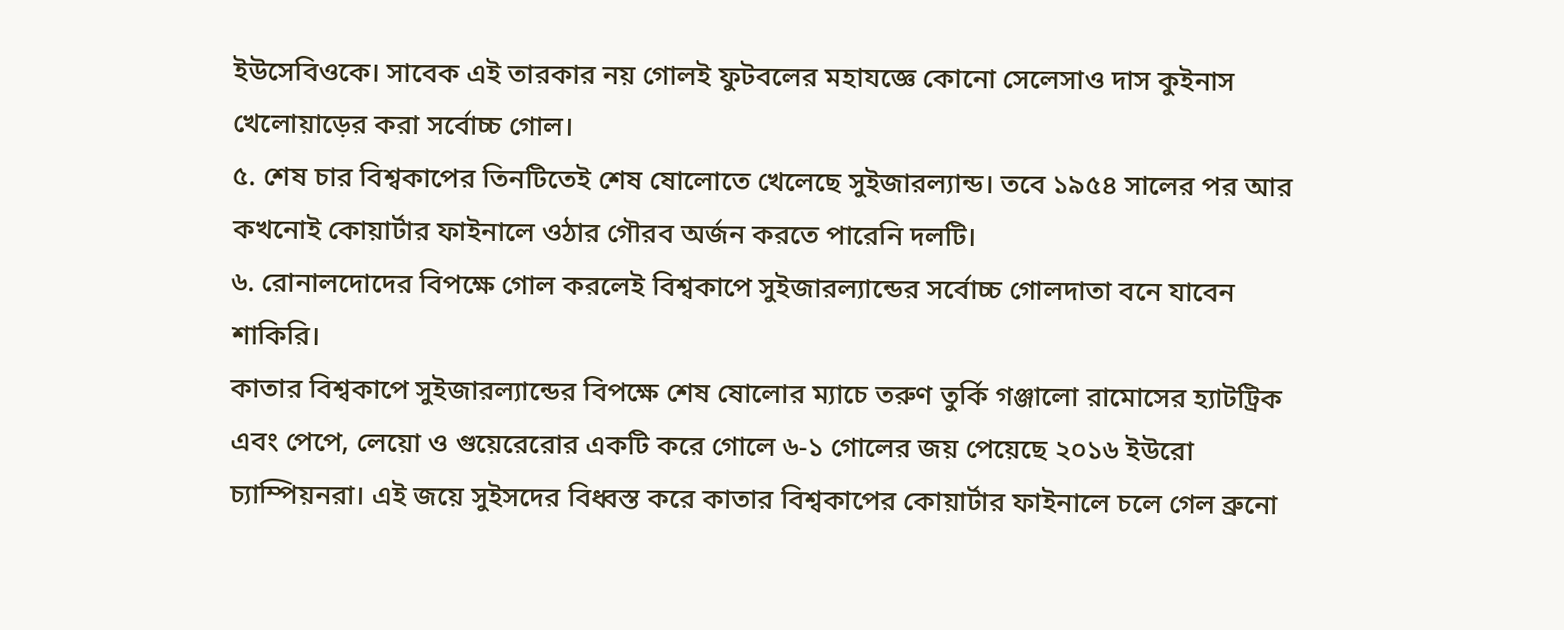ইউসেবিওকে। সাবেক এই তারকার নয় গোলই ফুটবলের মহাযজ্ঞে কোনো সেলেসাও দাস কুইনাস খেলোয়াড়ের করা সর্বোচ্চ গোল।
৫. শেষ চার বিশ্বকাপের তিনটিতেই শেষ ষোলোতে খেলেছে সুইজারল্যান্ড। তবে ১৯৫৪ সালের পর আর কখনোই কোয়ার্টার ফাইনালে ওঠার গৌরব অর্জন করতে পারেনি দলটি।
৬. রোনালদোদের বিপক্ষে গোল করলেই বিশ্বকাপে সুইজারল্যান্ডের সর্বোচ্চ গোলদাতা বনে যাবেন শাকিরি।
কাতার বিশ্বকাপে সুইজারল্যান্ডের বিপক্ষে শেষ ষোলোর ম্যাচে তরুণ তুর্কি গঞ্জালো রামোসের হ্যাটট্রিক এবং পেপে, লেয়ো ও গুয়েরেরোর একটি করে গোলে ৬-১ গোলের জয় পেয়েছে ২০১৬ ইউরো চ্যাম্পিয়নরা। এই জয়ে সুইসদের বিধ্বস্ত করে কাতার বিশ্বকাপের কোয়ার্টার ফাইনালে চলে গেল ব্রুনো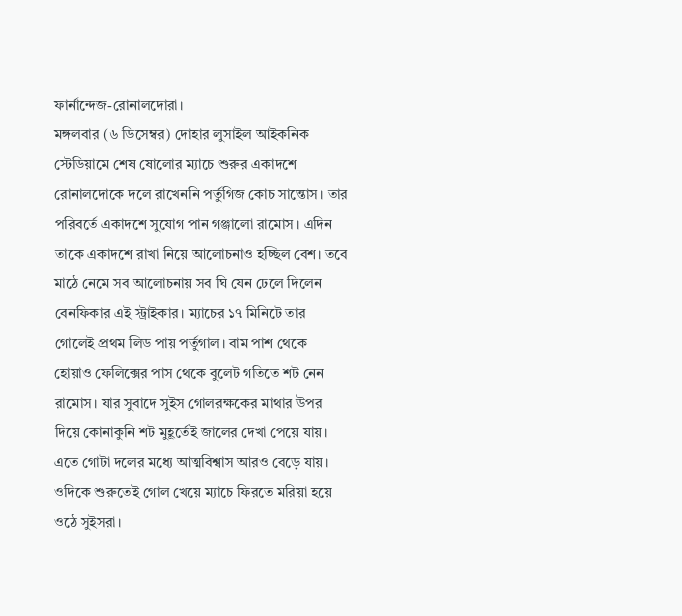ফার্নান্দেজ-রোনালদোরা।
মঙ্গলবার (৬ ডিসেম্বর) দোহার লুসাইল আইকনিক স্টেডিয়ামে শেষ ষোলোর ম্যাচে শুরুর একাদশে রোনালদোকে দলে রাখেননি পর্তুগিজ কোচ সান্তোস। তার পরিবর্তে একাদশে সুযোগ পান গঞ্জালো রামোস। এদিন তাকে একাদশে রাখা নিয়ে আলোচনাও হচ্ছিল বেশ। তবে মাঠে নেমে সব আলোচনায় সব ঘি যেন ঢেলে দিলেন বেনফিকার এই স্ট্রাইকার। ম্যাচের ১৭ মিনিটে তার গোলেই প্রথম লিড পায় পর্তুগাল। বাম পাশ থেকে হোয়াও ফেলিক্সের পাস থেকে বুলেট গতিতে শট নেন রামোস। যার সুবাদে সুইস গোলরক্ষকের মাথার উপর দিয়ে কোনাকুনি শট মুহূর্তেই জালের দেখা পেয়ে যায়। এতে গোটা দলের মধ্যে আত্মবিশ্বাস আরও বেড়ে যায়।
ওদিকে শুরুতেই গোল খেয়ে ম্যাচে ফিরতে মরিয়া হয়ে ওঠে সুইসরা।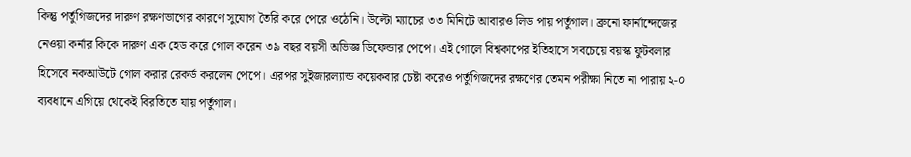কিন্তু পর্তুগিজদের দারুণ রক্ষণভাগের কারণে সুযোগ তৈরি করে পেরে ওঠেনি। উল্টো ম্যাচের ৩৩ মিনিটে আবারও লিড পায় পর্তুগাল। ব্রুনো ফার্নান্দেজের নেওয়া কর্নার কিকে দারুণ এক হেড করে গোল করেন ৩৯ বছর বয়সী অভিজ্ঞ ডিফেন্ডার পেপে। এই গোলে বিশ্বকাপের ইতিহাসে সবচেয়ে বয়স্ক ফুটবলার হিসেবে নকআউটে গোল করার রেকর্ড করলেন পেপে। এরপর সুইজারল্যান্ড কয়েকবার চেষ্টা করেও পর্তুগিজদের রক্ষণের তেমন পরীক্ষা নিতে না পারায় ২-০ ব্যবধানে এগিয়ে থেকেই বিরতিতে যায় পর্তুগাল।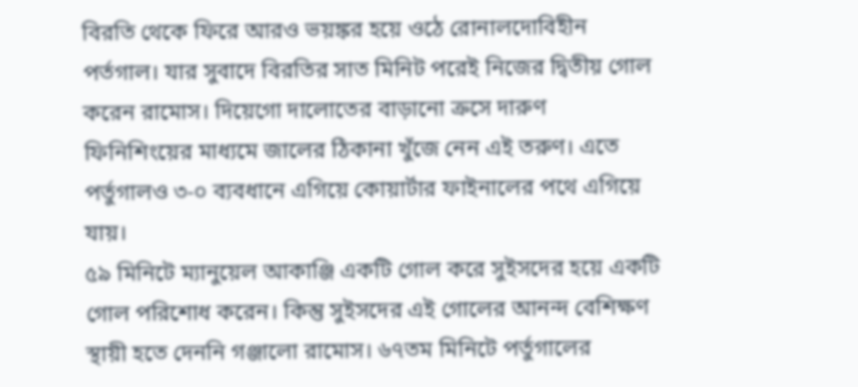বিরতি থেকে ফিরে আরও ভয়ঙ্কর হয়ে ওঠে রোনালদোবিহীন পর্তগাল। যার সুবাদে বিরতির সাত মিনিট পরেই নিজের দ্বিতীয় গোল করেন রামোস। দিয়েগো দালোতের বাড়ানো ক্রসে দারুণ ফিনিশিংয়ের মাধ্যমে জালের ঠিকানা খুঁজে নেন এই তরুণ। এতে পর্তুগালও ৩-০ ব্যবধানে এগিয়ে কোয়ার্টার ফাইনালের পথে এগিয়ে যায়।
৫৯ মিনিটে ম্যানুয়েল আকাঞ্জি একটি গোল করে সুইসদের হয়ে একটি গোল পরিশোধ করেন। কিন্তু সুইসদের এই গোলের আনন্দ বেশিক্ষণ স্থায়ী হতে দেননি গঞ্জালো রামোস। ৬৭তম মিনিটে পর্তুগালের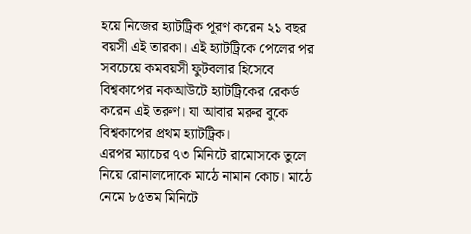হয়ে নিজের হ্যাটট্রিক পূরণ করেন ২১ বছর বয়সী এই তারকা। এই হ্যাটট্রিকে পেলের পর সবচেয়ে কমবয়সী ফুটবলার হিসেবে বিশ্বকাপের নকআউটে হ্যাটট্রিকের রেকর্ড করেন এই তরুণ। যা আবার মরুর বুকে বিশ্বকাপের প্রথম হ্যাটট্রিক।
এরপর ম্যাচের ৭৩ মিনিটে রামোসকে তুলে নিয়ে রোনালদোকে মাঠে নামান কোচ। মাঠে নেমে ৮৫তম মিনিটে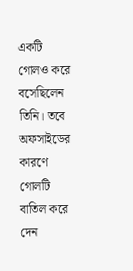একটি গোলও করে বসেছিলেন তিনি। তবে অফসাইডের কারণে গোলটি বাতিল করে দেন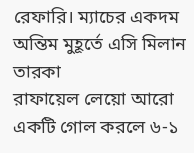রেফারি। ম্যাচের একদম অন্তিম মুহূর্তে এসি মিলান তারকা
রাফায়েল লেয়ো আরো একটি গোল করলে ৬-১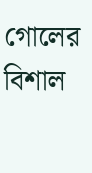গোলের বিশাল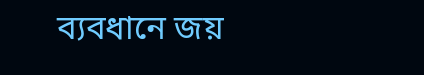ব্যবধানে জয়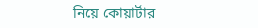নিয়ে কোয়ার্টার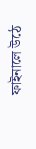ফাইনালে উঠে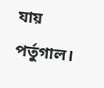যায় পর্তুগাল।